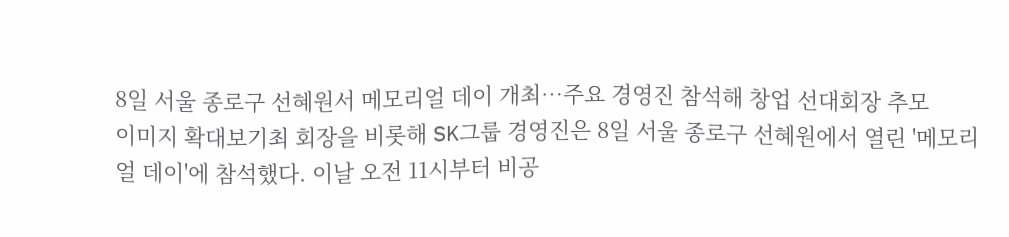8일 서울 종로구 선혜원서 메모리얼 데이 개최…주요 경영진 참석해 창업 선대회장 추모
이미지 확대보기최 회장을 비롯해 SK그룹 경영진은 8일 서울 종로구 선혜원에서 열린 '메모리얼 데이'에 참석했다. 이날 오전 11시부터 비공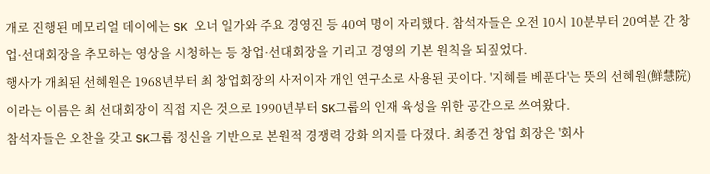개로 진행된 메모리얼 데이에는 SK 오너 일가와 주요 경영진 등 40여 명이 자리했다. 참석자들은 오전 10시 10분부터 20여분 간 창업·선대회장을 추모하는 영상을 시청하는 등 창업·선대회장을 기리고 경영의 기본 원칙을 되짚었다.
행사가 개최된 선혜원은 1968년부터 최 창업회장의 사저이자 개인 연구소로 사용된 곳이다. '지혜를 베푼다'는 뜻의 선혜원(鮮慧院)이라는 이름은 최 선대회장이 직접 지은 것으로 1990년부터 SK그룹의 인재 육성을 위한 공간으로 쓰여왔다.
참석자들은 오찬을 갖고 SK그룹 정신을 기반으로 본원적 경쟁력 강화 의지를 다졌다. 최종건 창업 회장은 '회사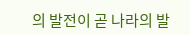의 발전이 곧 나라의 발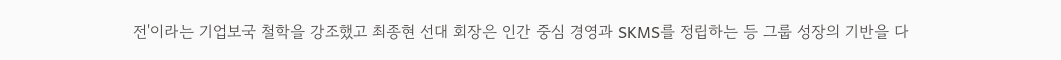전'이라는 기업보국 철학을 강조했고 최종현 선대 회장은 인간 중심 경영과 SKMS를 정립하는 등 그룹 성장의 기반을 다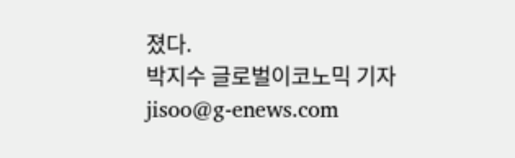졌다.
박지수 글로벌이코노믹 기자 jisoo@g-enews.com